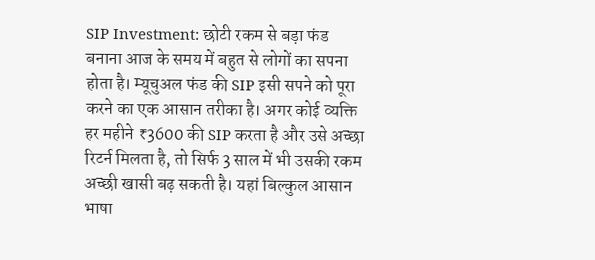SIP Investment: छोटी रकम से बड़ा फंड बनाना आज के समय में बहुत से लोगों का सपना होता है। म्यूचुअल फंड की SIP इसी सपने को पूरा करने का एक आसान तरीका है। अगर कोई व्यक्ति हर महीने ₹3600 की SIP करता है और उसे अच्छा रिटर्न मिलता है, तो सिर्फ 3 साल में भी उसकी रकम अच्छी खासी बढ़ सकती है। यहां बिल्कुल आसान भाषा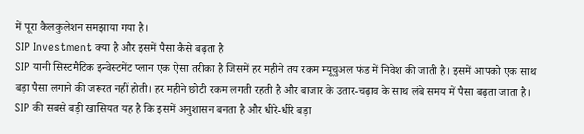में पूरा कैलकुलेशन समझाया गया है।
SIP Investment क्या है और इसमें पैसा कैसे बढ़ता है
SIP यानी सिस्टमैटिक इन्वेस्टमेंट प्लान एक ऐसा तरीका है जिसमें हर महीने तय रकम म्यूचुअल फंड में निवेश की जाती है। इसमें आपको एक साथ बड़ा पैसा लगाने की जरूरत नहीं होती। हर महीने छोटी रकम लगती रहती है और बाजार के उतार-चढ़ाव के साथ लंबे समय में पैसा बढ़ता जाता है। SIP की सबसे बड़ी खासियत यह है कि इसमें अनुशासन बनता है और धीरे-धीरे बड़ा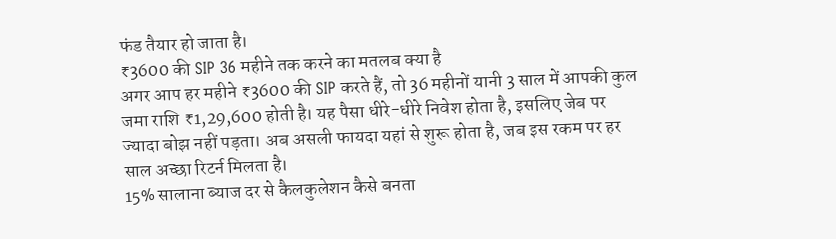फंड तैयार हो जाता है।
₹3600 की SIP 36 महीने तक करने का मतलब क्या है
अगर आप हर महीने ₹3600 की SIP करते हैं, तो 36 महीनों यानी 3 साल में आपकी कुल जमा राशि ₹1,29,600 होती है। यह पैसा धीरे-धीरे निवेश होता है, इसलिए जेब पर ज्यादा बोझ नहीं पड़ता। अब असली फायदा यहां से शुरू होता है, जब इस रकम पर हर साल अच्छा रिटर्न मिलता है।
15% सालाना ब्याज दर से कैलकुलेशन कैसे बनता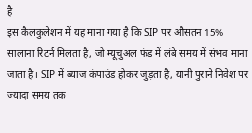है
इस कैलकुलेशन में यह माना गया है कि SIP पर औसतन 15% सालाना रिटर्न मिलता है, जो म्यूचुअल फंड में लंबे समय में संभव माना जाता है। SIP में ब्याज कंपाउंड होकर जुड़ता है, यानी पुराने निवेश पर ज्यादा समय तक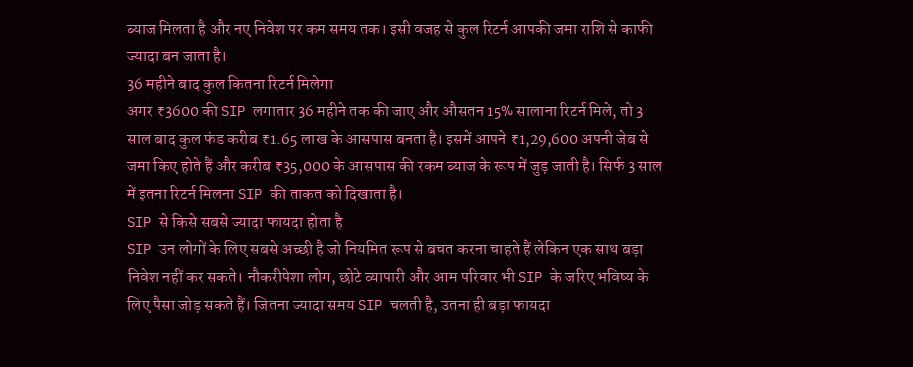ब्याज मिलता है और नए निवेश पर कम समय तक। इसी वजह से कुल रिटर्न आपकी जमा राशि से काफी ज्यादा बन जाता है।
36 महीने बाद कुल कितना रिटर्न मिलेगा
अगर ₹3600 की SIP लगातार 36 महीने तक की जाए और औसतन 15% सालाना रिटर्न मिले, तो 3 साल बाद कुल फंड करीब ₹1.65 लाख के आसपास बनता है। इसमें आपने ₹1,29,600 अपनी जेब से जमा किए होते हैं और करीब ₹35,000 के आसपास की रकम ब्याज के रूप में जुड़ जाती है। सिर्फ 3 साल में इतना रिटर्न मिलना SIP की ताकत को दिखाता है।
SIP से किसे सबसे ज्यादा फायदा होता है
SIP उन लोगों के लिए सबसे अच्छी है जो नियमित रूप से बचत करना चाहते हैं लेकिन एक साथ बड़ा निवेश नहीं कर सकते। नौकरीपेशा लोग, छोटे व्यापारी और आम परिवार भी SIP के जरिए भविष्य के लिए पैसा जोड़ सकते हैं। जितना ज्यादा समय SIP चलती है, उतना ही बड़ा फायदा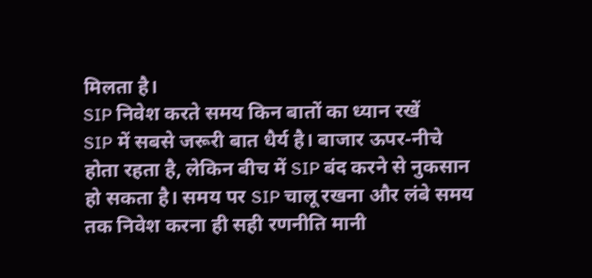मिलता है।
SIP निवेश करते समय किन बातों का ध्यान रखें
SIP में सबसे जरूरी बात धैर्य है। बाजार ऊपर-नीचे होता रहता है, लेकिन बीच में SIP बंद करने से नुकसान हो सकता है। समय पर SIP चालू रखना और लंबे समय तक निवेश करना ही सही रणनीति मानी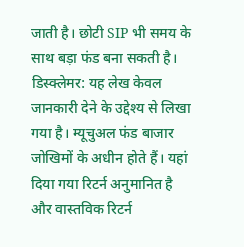जाती है। छोटी SIP भी समय के साथ बड़ा फंड बना सकती है।
डिस्क्लेमर: यह लेख केवल जानकारी देने के उद्देश्य से लिखा गया है। म्यूचुअल फंड बाजार जोखिमों के अधीन होते हैं। यहां दिया गया रिटर्न अनुमानित है और वास्तविक रिटर्न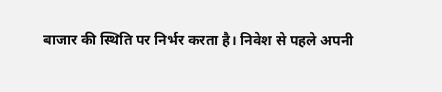बाजार की स्थिति पर निर्भर करता है। निवेश से पहले अपनी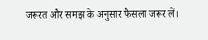जरूरत और समझ के अनुसार फैसला जरूर लें।